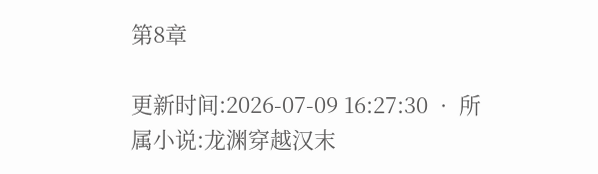第8章

更新时间:2026-07-09 16:27:30  ·  所属小说:龙渊穿越汉末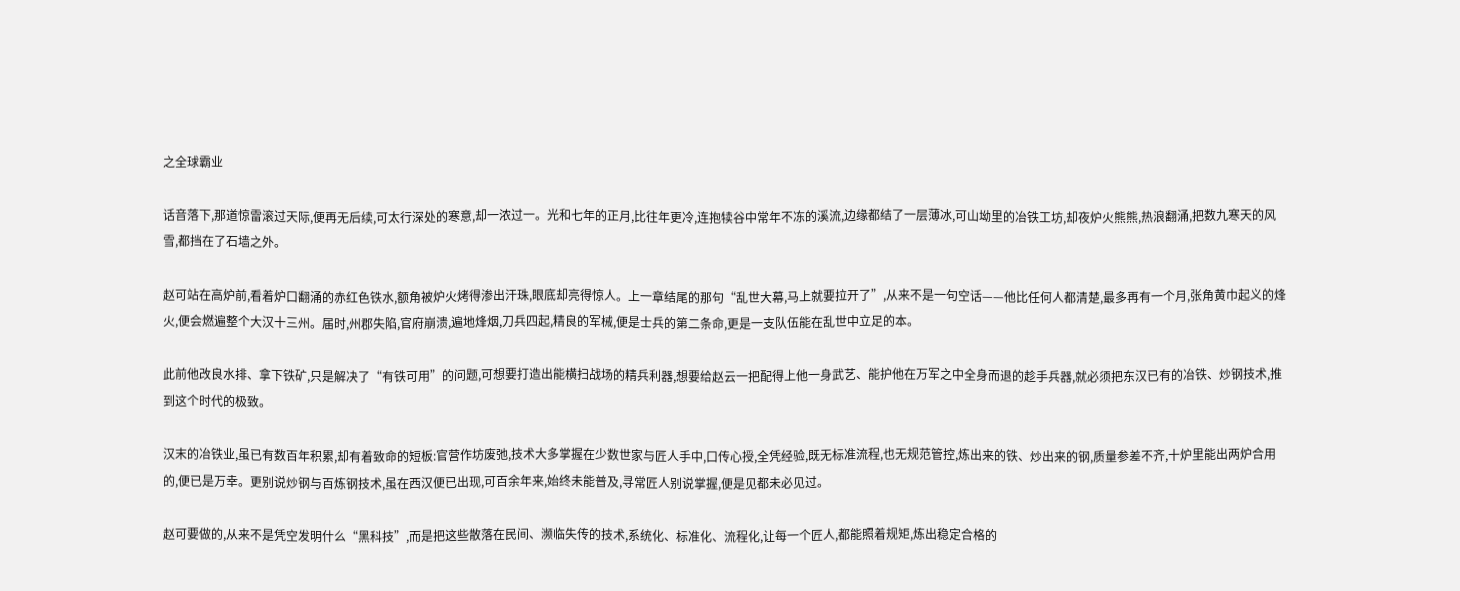之全球霸业

话音落下,那道惊雷滚过天际,便再无后续,可太行深处的寒意,却一浓过一。光和七年的正月,比往年更冷,连抱犊谷中常年不冻的溪流,边缘都结了一层薄冰,可山坳里的冶铁工坊,却夜炉火熊熊,热浪翻涌,把数九寒天的风雪,都挡在了石墙之外。

赵可站在高炉前,看着炉口翻涌的赤红色铁水,额角被炉火烤得渗出汗珠,眼底却亮得惊人。上一章结尾的那句“乱世大幕,马上就要拉开了”,从来不是一句空话——他比任何人都清楚,最多再有一个月,张角黄巾起义的烽火,便会燃遍整个大汉十三州。届时,州郡失陷,官府崩溃,遍地烽烟,刀兵四起,精良的军械,便是士兵的第二条命,更是一支队伍能在乱世中立足的本。

此前他改良水排、拿下铁矿,只是解决了“有铁可用”的问题,可想要打造出能横扫战场的精兵利器,想要给赵云一把配得上他一身武艺、能护他在万军之中全身而退的趁手兵器,就必须把东汉已有的冶铁、炒钢技术,推到这个时代的极致。

汉末的冶铁业,虽已有数百年积累,却有着致命的短板:官营作坊废弛,技术大多掌握在少数世家与匠人手中,口传心授,全凭经验,既无标准流程,也无规范管控,炼出来的铁、炒出来的钢,质量参差不齐,十炉里能出两炉合用的,便已是万幸。更别说炒钢与百炼钢技术,虽在西汉便已出现,可百余年来,始终未能普及,寻常匠人别说掌握,便是见都未必见过。

赵可要做的,从来不是凭空发明什么“黑科技”,而是把这些散落在民间、濒临失传的技术,系统化、标准化、流程化,让每一个匠人,都能照着规矩,炼出稳定合格的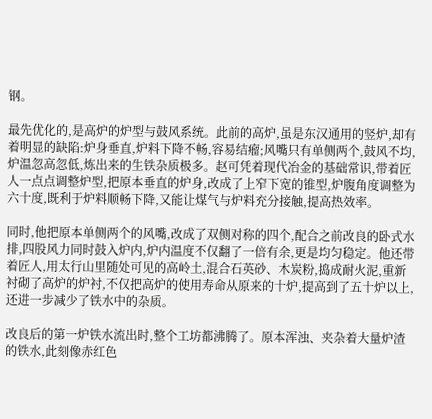钢。

最先优化的,是高炉的炉型与鼓风系统。此前的高炉,虽是东汉通用的竖炉,却有着明显的缺陷:炉身垂直,炉料下降不畅,容易结瘤;风嘴只有单侧两个,鼓风不均,炉温忽高忽低,炼出来的生铁杂质极多。赵可凭着现代冶金的基础常识,带着匠人一点点调整炉型,把原本垂直的炉身,改成了上窄下宽的锥型,炉腹角度调整为六十度,既利于炉料顺畅下降,又能让煤气与炉料充分接触,提高热效率。

同时,他把原本单侧两个的风嘴,改成了双侧对称的四个,配合之前改良的卧式水排,四股风力同时鼓入炉内,炉内温度不仅翻了一倍有余,更是均匀稳定。他还带着匠人,用太行山里随处可见的高岭土,混合石英砂、木炭粉,捣成耐火泥,重新衬砌了高炉的炉衬,不仅把高炉的使用寿命从原来的十炉,提高到了五十炉以上,还进一步减少了铁水中的杂质。

改良后的第一炉铁水流出时,整个工坊都沸腾了。原本浑浊、夹杂着大量炉渣的铁水,此刻像赤红色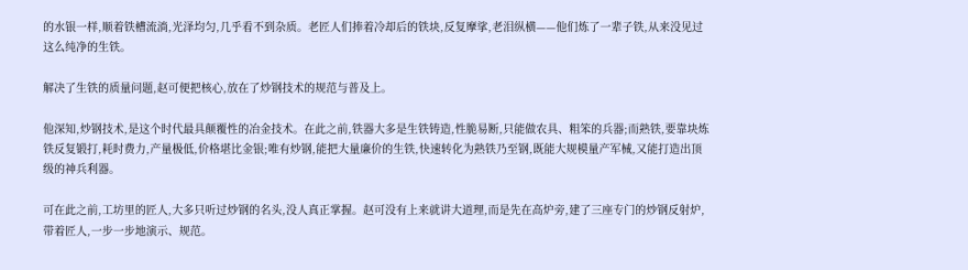的水银一样,顺着铁槽流淌,光泽均匀,几乎看不到杂质。老匠人们捧着冷却后的铁块,反复摩挲,老泪纵横——他们炼了一辈子铁,从来没见过这么纯净的生铁。

解决了生铁的质量问题,赵可便把核心,放在了炒钢技术的规范与普及上。

他深知,炒钢技术,是这个时代最具颠覆性的冶金技术。在此之前,铁器大多是生铁铸造,性脆易断,只能做农具、粗笨的兵器;而熟铁,要靠块炼铁反复锻打,耗时费力,产量极低,价格堪比金银;唯有炒钢,能把大量廉价的生铁,快速转化为熟铁乃至钢,既能大规模量产军械,又能打造出顶级的神兵利器。

可在此之前,工坊里的匠人,大多只听过炒钢的名头,没人真正掌握。赵可没有上来就讲大道理,而是先在高炉旁,建了三座专门的炒钢反射炉,带着匠人,一步一步地演示、规范。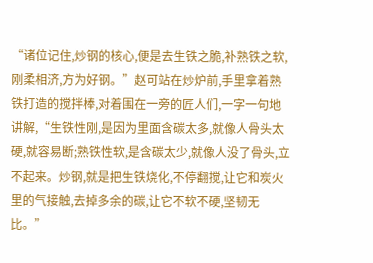“诸位记住,炒钢的核心,便是去生铁之脆,补熟铁之软,刚柔相济,方为好钢。”赵可站在炒炉前,手里拿着熟铁打造的搅拌棒,对着围在一旁的匠人们,一字一句地讲解,“生铁性刚,是因为里面含碳太多,就像人骨头太硬,就容易断;熟铁性软,是含碳太少,就像人没了骨头,立不起来。炒钢,就是把生铁烧化,不停翻搅,让它和炭火里的气接触,去掉多余的碳,让它不软不硬,坚韧无比。”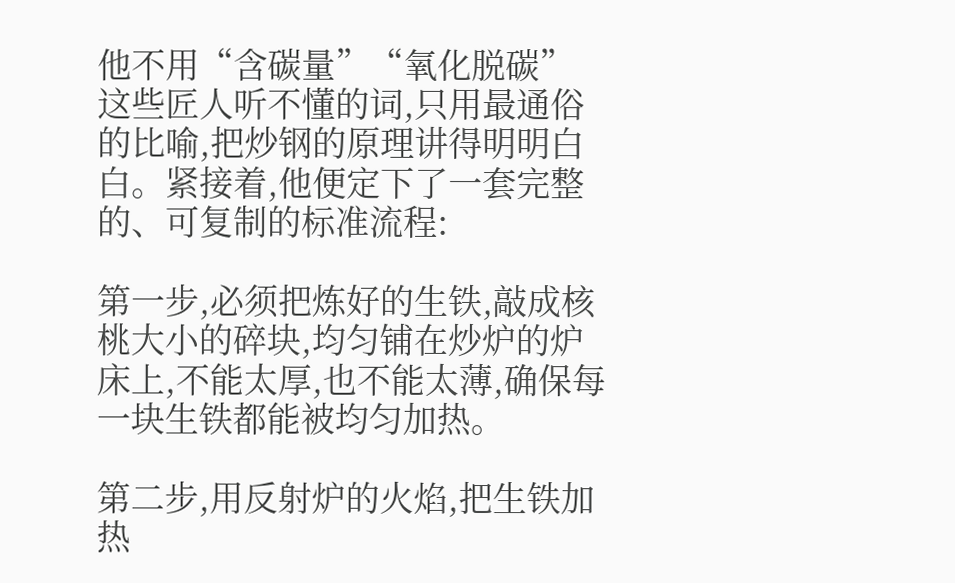他不用“含碳量”“氧化脱碳”这些匠人听不懂的词,只用最通俗的比喻,把炒钢的原理讲得明明白白。紧接着,他便定下了一套完整的、可复制的标准流程:

第一步,必须把炼好的生铁,敲成核桃大小的碎块,均匀铺在炒炉的炉床上,不能太厚,也不能太薄,确保每一块生铁都能被均匀加热。

第二步,用反射炉的火焰,把生铁加热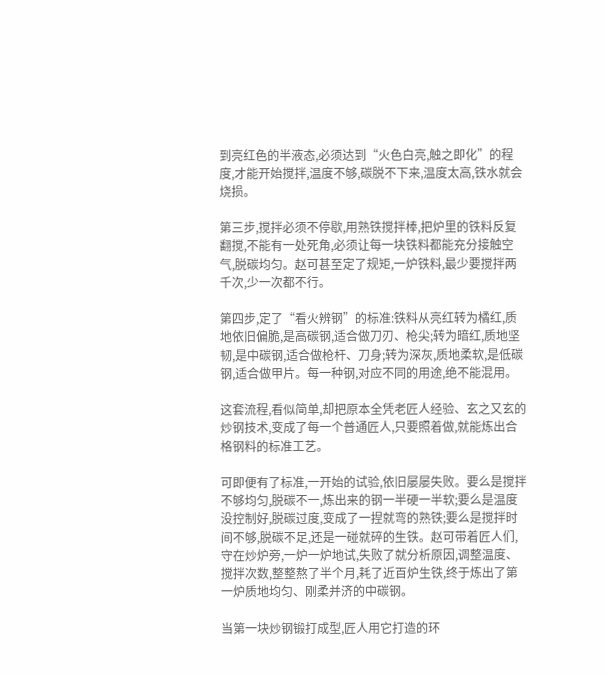到亮红色的半液态,必须达到“火色白亮,触之即化”的程度,才能开始搅拌,温度不够,碳脱不下来,温度太高,铁水就会烧损。

第三步,搅拌必须不停歇,用熟铁搅拌棒,把炉里的铁料反复翻搅,不能有一处死角,必须让每一块铁料都能充分接触空气,脱碳均匀。赵可甚至定了规矩,一炉铁料,最少要搅拌两千次,少一次都不行。

第四步,定了“看火辨钢”的标准:铁料从亮红转为橘红,质地依旧偏脆,是高碳钢,适合做刀刃、枪尖;转为暗红,质地坚韧,是中碳钢,适合做枪杆、刀身;转为深灰,质地柔软,是低碳钢,适合做甲片。每一种钢,对应不同的用途,绝不能混用。

这套流程,看似简单,却把原本全凭老匠人经验、玄之又玄的炒钢技术,变成了每一个普通匠人,只要照着做,就能炼出合格钢料的标准工艺。

可即便有了标准,一开始的试验,依旧屡屡失败。要么是搅拌不够均匀,脱碳不一,炼出来的钢一半硬一半软;要么是温度没控制好,脱碳过度,变成了一捏就弯的熟铁;要么是搅拌时间不够,脱碳不足,还是一碰就碎的生铁。赵可带着匠人们,守在炒炉旁,一炉一炉地试,失败了就分析原因,调整温度、搅拌次数,整整熬了半个月,耗了近百炉生铁,终于炼出了第一炉质地均匀、刚柔并济的中碳钢。

当第一块炒钢锻打成型,匠人用它打造的环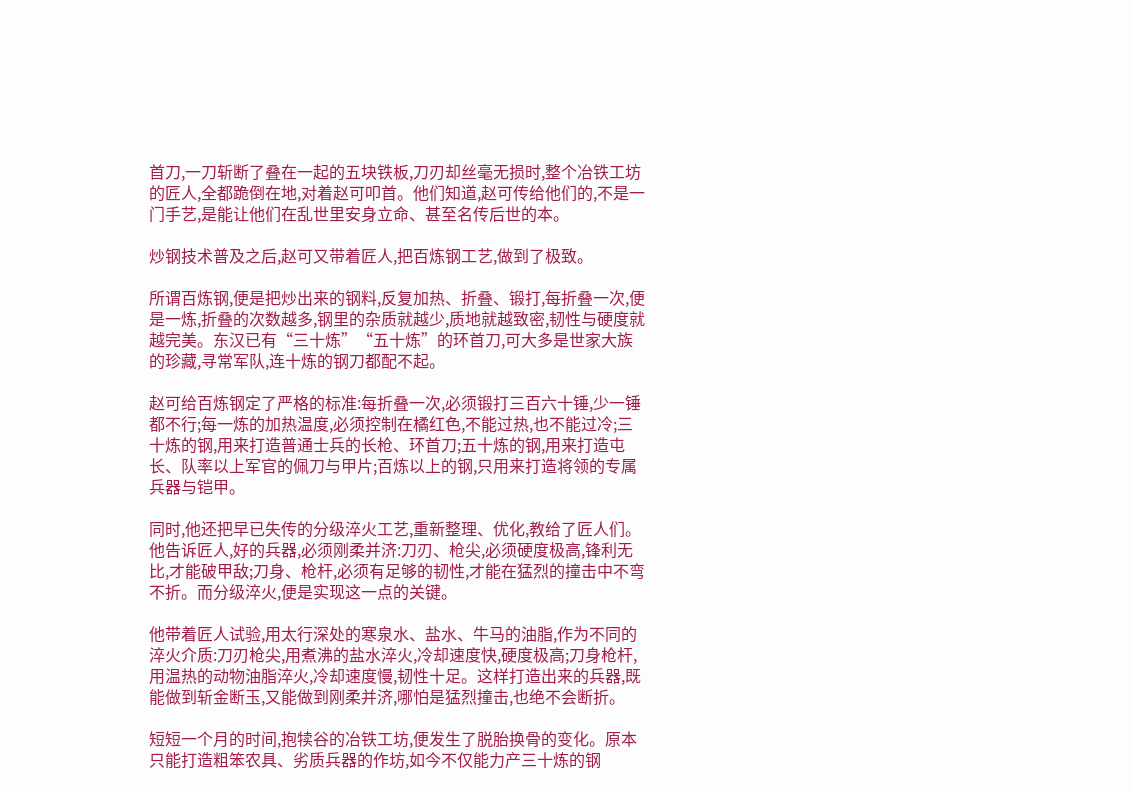首刀,一刀斩断了叠在一起的五块铁板,刀刃却丝毫无损时,整个冶铁工坊的匠人,全都跪倒在地,对着赵可叩首。他们知道,赵可传给他们的,不是一门手艺,是能让他们在乱世里安身立命、甚至名传后世的本。

炒钢技术普及之后,赵可又带着匠人,把百炼钢工艺,做到了极致。

所谓百炼钢,便是把炒出来的钢料,反复加热、折叠、锻打,每折叠一次,便是一炼,折叠的次数越多,钢里的杂质就越少,质地就越致密,韧性与硬度就越完美。东汉已有“三十炼”“五十炼”的环首刀,可大多是世家大族的珍藏,寻常军队,连十炼的钢刀都配不起。

赵可给百炼钢定了严格的标准:每折叠一次,必须锻打三百六十锤,少一锤都不行;每一炼的加热温度,必须控制在橘红色,不能过热,也不能过冷;三十炼的钢,用来打造普通士兵的长枪、环首刀;五十炼的钢,用来打造屯长、队率以上军官的佩刀与甲片;百炼以上的钢,只用来打造将领的专属兵器与铠甲。

同时,他还把早已失传的分级淬火工艺,重新整理、优化,教给了匠人们。他告诉匠人,好的兵器,必须刚柔并济:刀刃、枪尖,必须硬度极高,锋利无比,才能破甲敌;刀身、枪杆,必须有足够的韧性,才能在猛烈的撞击中不弯不折。而分级淬火,便是实现这一点的关键。

他带着匠人试验,用太行深处的寒泉水、盐水、牛马的油脂,作为不同的淬火介质:刀刃枪尖,用煮沸的盐水淬火,冷却速度快,硬度极高;刀身枪杆,用温热的动物油脂淬火,冷却速度慢,韧性十足。这样打造出来的兵器,既能做到斩金断玉,又能做到刚柔并济,哪怕是猛烈撞击,也绝不会断折。

短短一个月的时间,抱犊谷的冶铁工坊,便发生了脱胎换骨的变化。原本只能打造粗笨农具、劣质兵器的作坊,如今不仅能力产三十炼的钢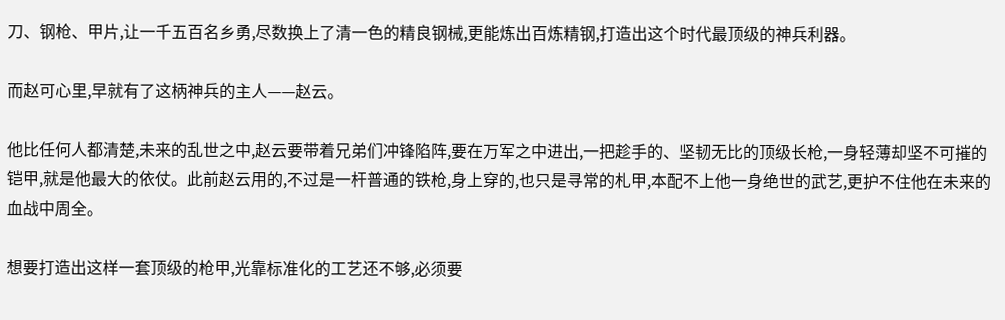刀、钢枪、甲片,让一千五百名乡勇,尽数换上了清一色的精良钢械,更能炼出百炼精钢,打造出这个时代最顶级的神兵利器。

而赵可心里,早就有了这柄神兵的主人——赵云。

他比任何人都清楚,未来的乱世之中,赵云要带着兄弟们冲锋陷阵,要在万军之中进出,一把趁手的、坚韧无比的顶级长枪,一身轻薄却坚不可摧的铠甲,就是他最大的依仗。此前赵云用的,不过是一杆普通的铁枪,身上穿的,也只是寻常的札甲,本配不上他一身绝世的武艺,更护不住他在未来的血战中周全。

想要打造出这样一套顶级的枪甲,光靠标准化的工艺还不够,必须要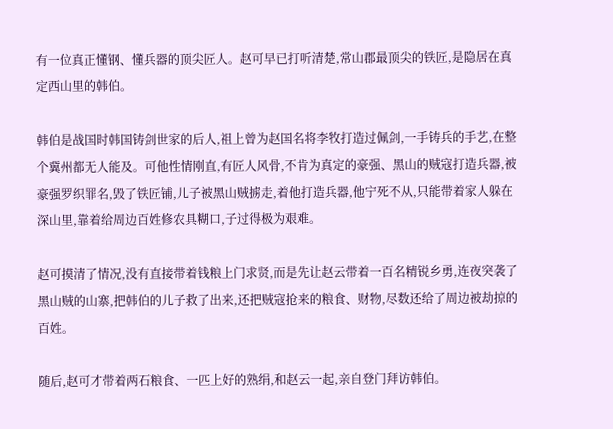有一位真正懂钢、懂兵器的顶尖匠人。赵可早已打听清楚,常山郡最顶尖的铁匠,是隐居在真定西山里的韩伯。

韩伯是战国时韩国铸剑世家的后人,祖上曾为赵国名将李牧打造过佩剑,一手铸兵的手艺,在整个冀州都无人能及。可他性情刚直,有匠人风骨,不肯为真定的豪强、黑山的贼寇打造兵器,被豪强罗织罪名,毁了铁匠铺,儿子被黑山贼掳走,着他打造兵器,他宁死不从,只能带着家人躲在深山里,靠着给周边百姓修农具糊口,子过得极为艰难。

赵可摸清了情况,没有直接带着钱粮上门求贤,而是先让赵云带着一百名精锐乡勇,连夜突袭了黑山贼的山寨,把韩伯的儿子救了出来,还把贼寇抢来的粮食、财物,尽数还给了周边被劫掠的百姓。

随后,赵可才带着两石粮食、一匹上好的熟绢,和赵云一起,亲自登门拜访韩伯。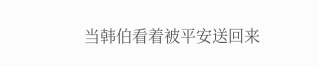当韩伯看着被平安送回来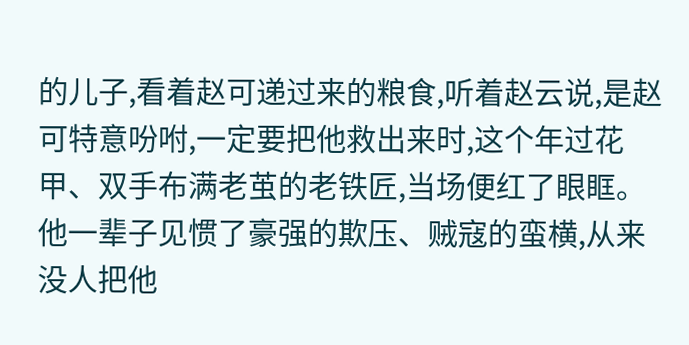的儿子,看着赵可递过来的粮食,听着赵云说,是赵可特意吩咐,一定要把他救出来时,这个年过花甲、双手布满老茧的老铁匠,当场便红了眼眶。他一辈子见惯了豪强的欺压、贼寇的蛮横,从来没人把他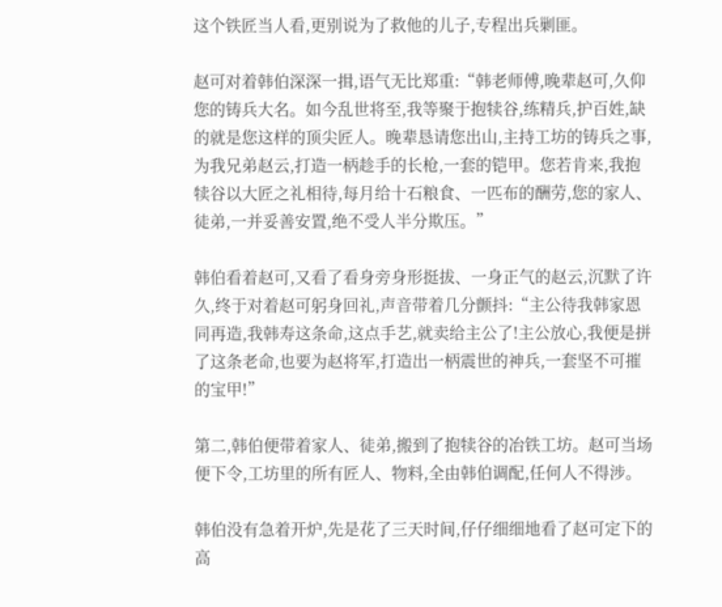这个铁匠当人看,更别说为了救他的儿子,专程出兵剿匪。

赵可对着韩伯深深一揖,语气无比郑重:“韩老师傅,晚辈赵可,久仰您的铸兵大名。如今乱世将至,我等聚于抱犊谷,练精兵,护百姓,缺的就是您这样的顶尖匠人。晚辈恳请您出山,主持工坊的铸兵之事,为我兄弟赵云,打造一柄趁手的长枪,一套的铠甲。您若肯来,我抱犊谷以大匠之礼相待,每月给十石粮食、一匹布的酬劳,您的家人、徒弟,一并妥善安置,绝不受人半分欺压。”

韩伯看着赵可,又看了看身旁身形挺拔、一身正气的赵云,沉默了许久,终于对着赵可躬身回礼,声音带着几分颤抖:“主公待我韩家恩同再造,我韩寿这条命,这点手艺,就卖给主公了!主公放心,我便是拼了这条老命,也要为赵将军,打造出一柄震世的神兵,一套坚不可摧的宝甲!”

第二,韩伯便带着家人、徒弟,搬到了抱犊谷的冶铁工坊。赵可当场便下令,工坊里的所有匠人、物料,全由韩伯调配,任何人不得涉。

韩伯没有急着开炉,先是花了三天时间,仔仔细细地看了赵可定下的高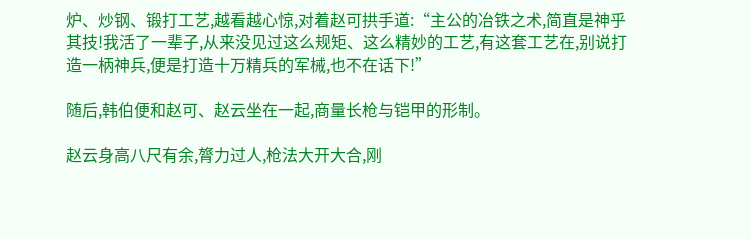炉、炒钢、锻打工艺,越看越心惊,对着赵可拱手道:“主公的冶铁之术,简直是神乎其技!我活了一辈子,从来没见过这么规矩、这么精妙的工艺,有这套工艺在,别说打造一柄神兵,便是打造十万精兵的军械,也不在话下!”

随后,韩伯便和赵可、赵云坐在一起,商量长枪与铠甲的形制。

赵云身高八尺有余,膂力过人,枪法大开大合,刚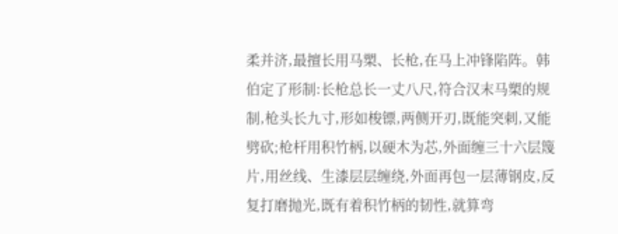柔并济,最擅长用马槊、长枪,在马上冲锋陷阵。韩伯定了形制:长枪总长一丈八尺,符合汉末马槊的规制,枪头长九寸,形如梭镖,两侧开刃,既能突刺,又能劈砍;枪杆用积竹柄,以硬木为芯,外面缠三十六层篾片,用丝线、生漆层层缠绕,外面再包一层薄钢皮,反复打磨抛光,既有着积竹柄的韧性,就算弯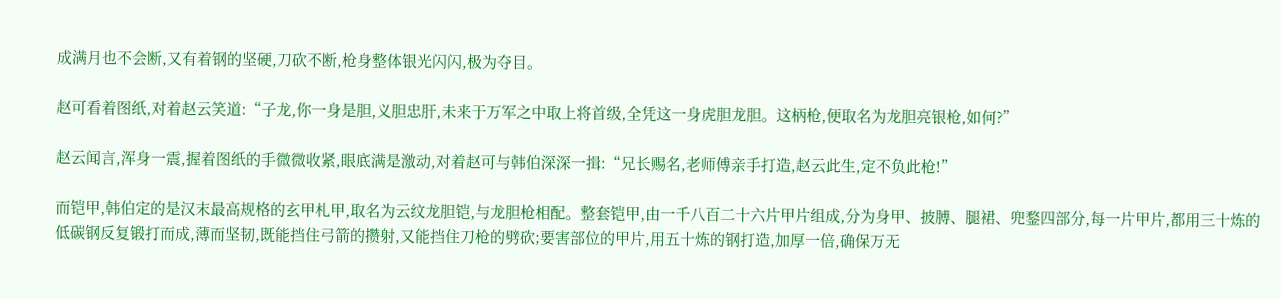成满月也不会断,又有着钢的坚硬,刀砍不断,枪身整体银光闪闪,极为夺目。

赵可看着图纸,对着赵云笑道:“子龙,你一身是胆,义胆忠肝,未来于万军之中取上将首级,全凭这一身虎胆龙胆。这柄枪,便取名为龙胆亮银枪,如何?”

赵云闻言,浑身一震,握着图纸的手微微收紧,眼底满是激动,对着赵可与韩伯深深一揖:“兄长赐名,老师傅亲手打造,赵云此生,定不负此枪!”

而铠甲,韩伯定的是汉末最高规格的玄甲札甲,取名为云纹龙胆铠,与龙胆枪相配。整套铠甲,由一千八百二十六片甲片组成,分为身甲、披膊、腿裙、兜鍪四部分,每一片甲片,都用三十炼的低碳钢反复锻打而成,薄而坚韧,既能挡住弓箭的攒射,又能挡住刀枪的劈砍;要害部位的甲片,用五十炼的钢打造,加厚一倍,确保万无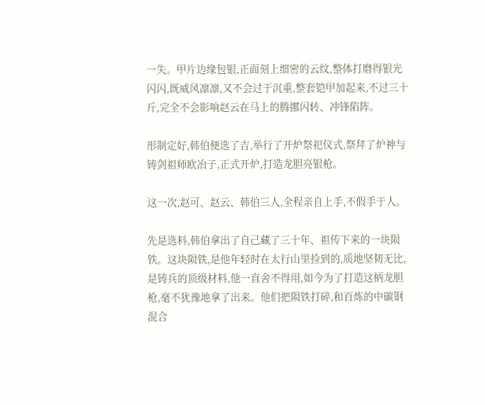一失。甲片边缘包银,正面刻上细密的云纹,整体打磨得银光闪闪,既威风凛凛,又不会过于沉重,整套铠甲加起来,不过三十斤,完全不会影响赵云在马上的腾挪闪转、冲锋陷阵。

形制定好,韩伯便选了吉,举行了开炉祭祀仪式,祭拜了炉神与铸剑祖师欧冶子,正式开炉,打造龙胆亮银枪。

这一次,赵可、赵云、韩伯三人,全程亲自上手,不假手于人。

先是选料,韩伯拿出了自己藏了三十年、祖传下来的一块陨铁。这块陨铁,是他年轻时在太行山里捡到的,质地坚韧无比,是铸兵的顶级材料,他一直舍不得用,如今为了打造这柄龙胆枪,毫不犹豫地拿了出来。他们把陨铁打碎,和百炼的中碳钢混合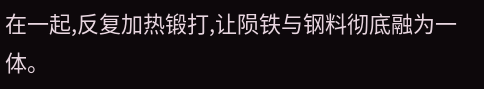在一起,反复加热锻打,让陨铁与钢料彻底融为一体。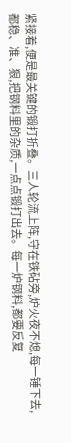紧接着,便是最关键的锻打折叠。三人轮流上阵,守在铁砧旁,炉火夜不熄,每一锤下去,都稳、准、狠,把钢料里的杂质,一点点锻打出去。每一炉钢料,都要反复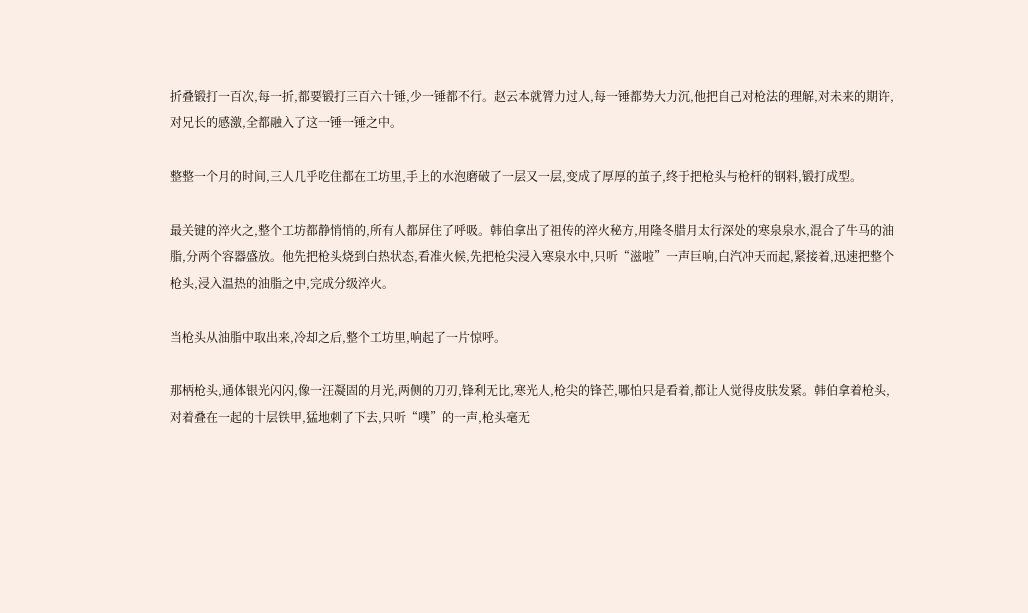折叠锻打一百次,每一折,都要锻打三百六十锤,少一锤都不行。赵云本就膂力过人,每一锤都势大力沉,他把自己对枪法的理解,对未来的期许,对兄长的感激,全都融入了这一锤一锤之中。

整整一个月的时间,三人几乎吃住都在工坊里,手上的水泡磨破了一层又一层,变成了厚厚的茧子,终于把枪头与枪杆的钢料,锻打成型。

最关键的淬火之,整个工坊都静悄悄的,所有人都屏住了呼吸。韩伯拿出了祖传的淬火秘方,用隆冬腊月太行深处的寒泉泉水,混合了牛马的油脂,分两个容器盛放。他先把枪头烧到白热状态,看准火候,先把枪尖浸入寒泉水中,只听“滋啦”一声巨响,白汽冲天而起,紧接着,迅速把整个枪头,浸入温热的油脂之中,完成分级淬火。

当枪头从油脂中取出来,冷却之后,整个工坊里,响起了一片惊呼。

那柄枪头,通体银光闪闪,像一汪凝固的月光,两侧的刀刃,锋利无比,寒光人,枪尖的锋芒,哪怕只是看着,都让人觉得皮肤发紧。韩伯拿着枪头,对着叠在一起的十层铁甲,猛地刺了下去,只听“噗”的一声,枪头毫无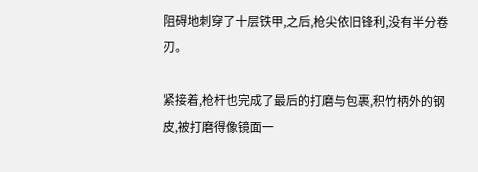阻碍地刺穿了十层铁甲,之后,枪尖依旧锋利,没有半分卷刃。

紧接着,枪杆也完成了最后的打磨与包裹,积竹柄外的钢皮,被打磨得像镜面一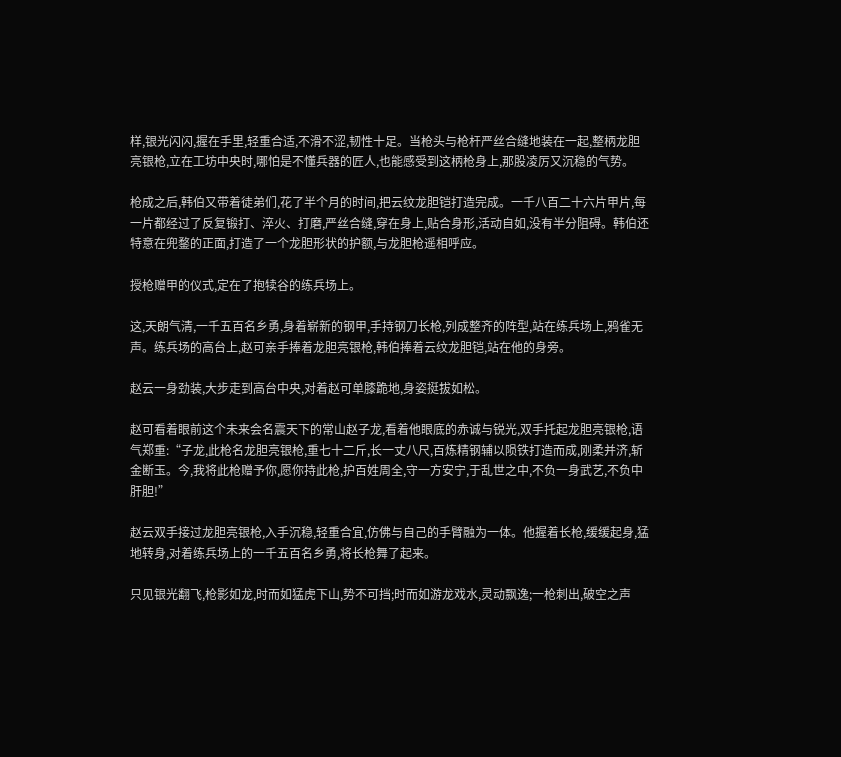样,银光闪闪,握在手里,轻重合适,不滑不涩,韧性十足。当枪头与枪杆严丝合缝地装在一起,整柄龙胆亮银枪,立在工坊中央时,哪怕是不懂兵器的匠人,也能感受到这柄枪身上,那股凌厉又沉稳的气势。

枪成之后,韩伯又带着徒弟们,花了半个月的时间,把云纹龙胆铠打造完成。一千八百二十六片甲片,每一片都经过了反复锻打、淬火、打磨,严丝合缝,穿在身上,贴合身形,活动自如,没有半分阻碍。韩伯还特意在兜鍪的正面,打造了一个龙胆形状的护额,与龙胆枪遥相呼应。

授枪赠甲的仪式,定在了抱犊谷的练兵场上。

这,天朗气清,一千五百名乡勇,身着崭新的钢甲,手持钢刀长枪,列成整齐的阵型,站在练兵场上,鸦雀无声。练兵场的高台上,赵可亲手捧着龙胆亮银枪,韩伯捧着云纹龙胆铠,站在他的身旁。

赵云一身劲装,大步走到高台中央,对着赵可单膝跪地,身姿挺拔如松。

赵可看着眼前这个未来会名震天下的常山赵子龙,看着他眼底的赤诚与锐光,双手托起龙胆亮银枪,语气郑重:“子龙,此枪名龙胆亮银枪,重七十二斤,长一丈八尺,百炼精钢辅以陨铁打造而成,刚柔并济,斩金断玉。今,我将此枪赠予你,愿你持此枪,护百姓周全,守一方安宁,于乱世之中,不负一身武艺,不负中肝胆!”

赵云双手接过龙胆亮银枪,入手沉稳,轻重合宜,仿佛与自己的手臂融为一体。他握着长枪,缓缓起身,猛地转身,对着练兵场上的一千五百名乡勇,将长枪舞了起来。

只见银光翻飞,枪影如龙,时而如猛虎下山,势不可挡;时而如游龙戏水,灵动飘逸;一枪刺出,破空之声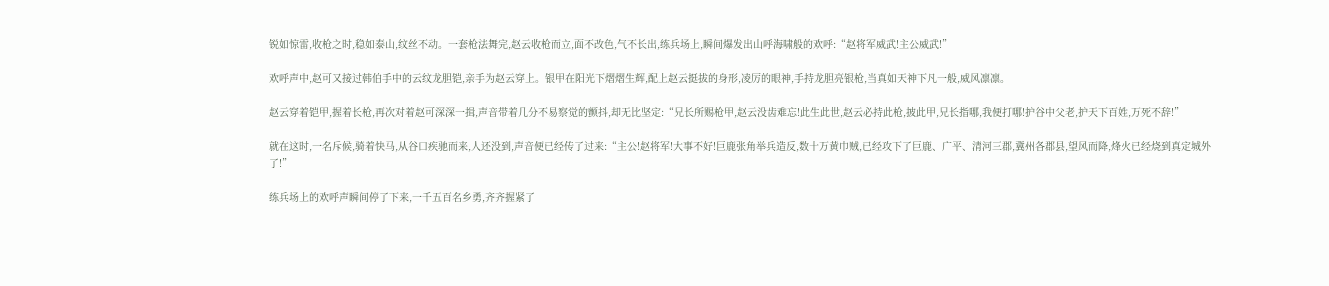锐如惊雷,收枪之时,稳如泰山,纹丝不动。一套枪法舞完,赵云收枪而立,面不改色,气不长出,练兵场上,瞬间爆发出山呼海啸般的欢呼:“赵将军威武!主公威武!”

欢呼声中,赵可又接过韩伯手中的云纹龙胆铠,亲手为赵云穿上。银甲在阳光下熠熠生辉,配上赵云挺拔的身形,凌厉的眼神,手持龙胆亮银枪,当真如天神下凡一般,威风凛凛。

赵云穿着铠甲,握着长枪,再次对着赵可深深一揖,声音带着几分不易察觉的颤抖,却无比坚定:“兄长所赐枪甲,赵云没齿难忘!此生此世,赵云必持此枪,披此甲,兄长指哪,我便打哪!护谷中父老,护天下百姓,万死不辞!”

就在这时,一名斥候,骑着快马,从谷口疾驰而来,人还没到,声音便已经传了过来:“主公!赵将军!大事不好!巨鹿张角举兵造反,数十万黄巾贼,已经攻下了巨鹿、广平、清河三郡,冀州各郡县,望风而降,烽火已经烧到真定城外了!”

练兵场上的欢呼声瞬间停了下来,一千五百名乡勇,齐齐握紧了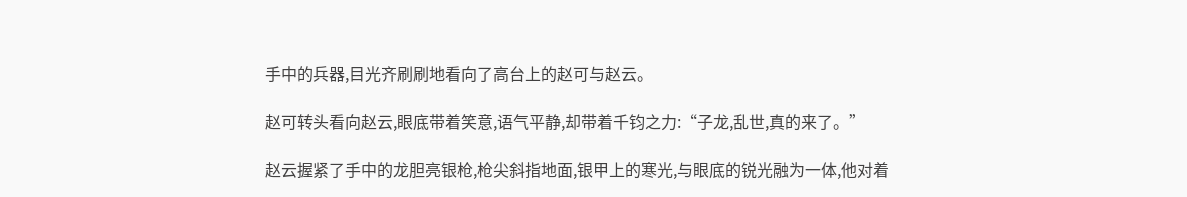手中的兵器,目光齐刷刷地看向了高台上的赵可与赵云。

赵可转头看向赵云,眼底带着笑意,语气平静,却带着千钧之力:“子龙,乱世,真的来了。”

赵云握紧了手中的龙胆亮银枪,枪尖斜指地面,银甲上的寒光,与眼底的锐光融为一体,他对着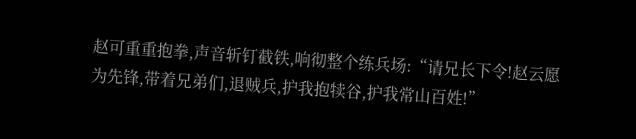赵可重重抱拳,声音斩钉截铁,响彻整个练兵场:“请兄长下令!赵云愿为先锋,带着兄弟们,退贼兵,护我抱犊谷,护我常山百姓!”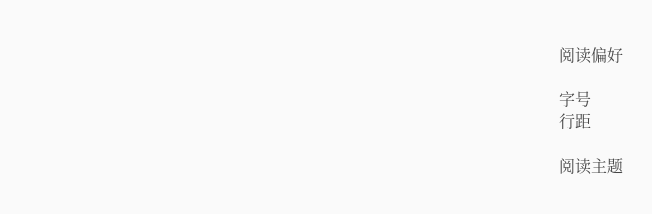阅读偏好

字号
行距

阅读主题